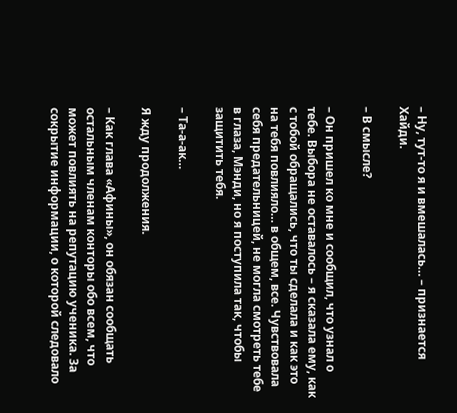– Ну, тут-то я и вмешалась… – признается Хайди.

– В смысле?

– Он пришел ко мне и сообщил, что узнал о тебе. Выбора не оставалось – я сказала ему, как с тобой обращались, что ты сделала и как это на тебя повлияло… в общем, все. Чувствовала себя предательницей, не могла смотреть тебе в глаза, Мэнди, но я поступила так, чтобы защитить тебя.

– Та-а-ак…

Я жду продолжения.

– Как глава «Афины», он обязан сообщать остальным членам конторы обо всем, что может повлиять на репутацию ученика. За сокрытие информации, о которой следовало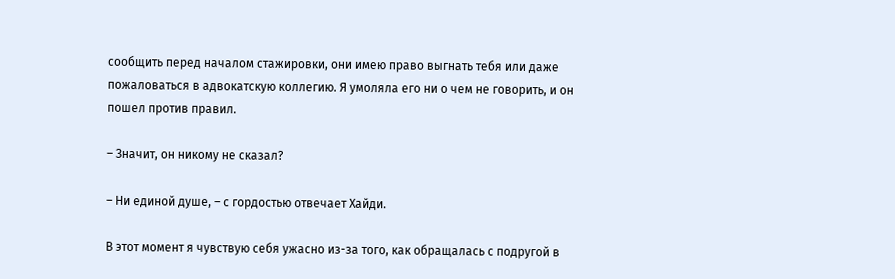сообщить перед началом стажировки, они имею право выгнать тебя или даже пожаловаться в адвокатскую коллегию. Я умоляла его ни о чем не говорить, и он пошел против правил.

– Значит, он никому не сказал?

– Ни единой душе, – с гордостью отвечает Хайди.

В этот момент я чувствую себя ужасно из-за того, как обращалась с подругой в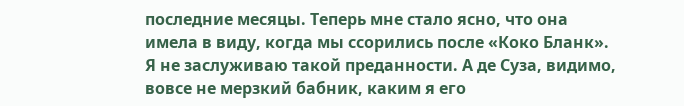последние месяцы. Теперь мне стало ясно, что она имела в виду, когда мы ссорились после «Коко Бланк». Я не заслуживаю такой преданности. А де Суза, видимо, вовсе не мерзкий бабник, каким я его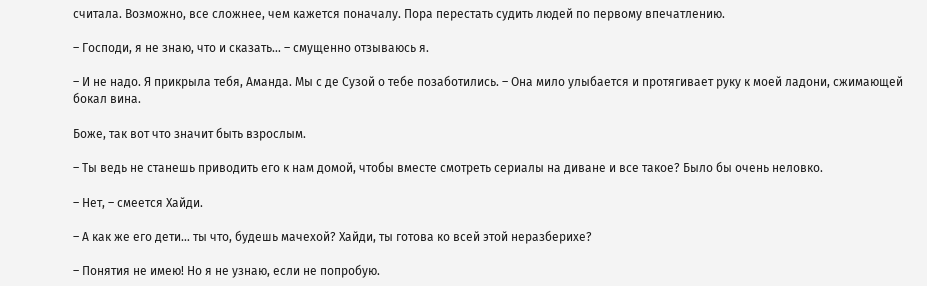считала. Возможно, все сложнее, чем кажется поначалу. Пора перестать судить людей по первому впечатлению.

– Господи, я не знаю, что и сказать… – смущенно отзываюсь я.

– И не надо. Я прикрыла тебя, Аманда. Мы с де Сузой о тебе позаботились. – Она мило улыбается и протягивает руку к моей ладони, сжимающей бокал вина.

Боже, так вот что значит быть взрослым.

– Ты ведь не станешь приводить его к нам домой, чтобы вместе смотреть сериалы на диване и все такое? Было бы очень неловко.

– Нет, – смеется Хайди.

– А как же его дети… ты что, будешь мачехой? Хайди, ты готова ко всей этой неразберихе?

– Понятия не имею! Но я не узнаю, если не попробую.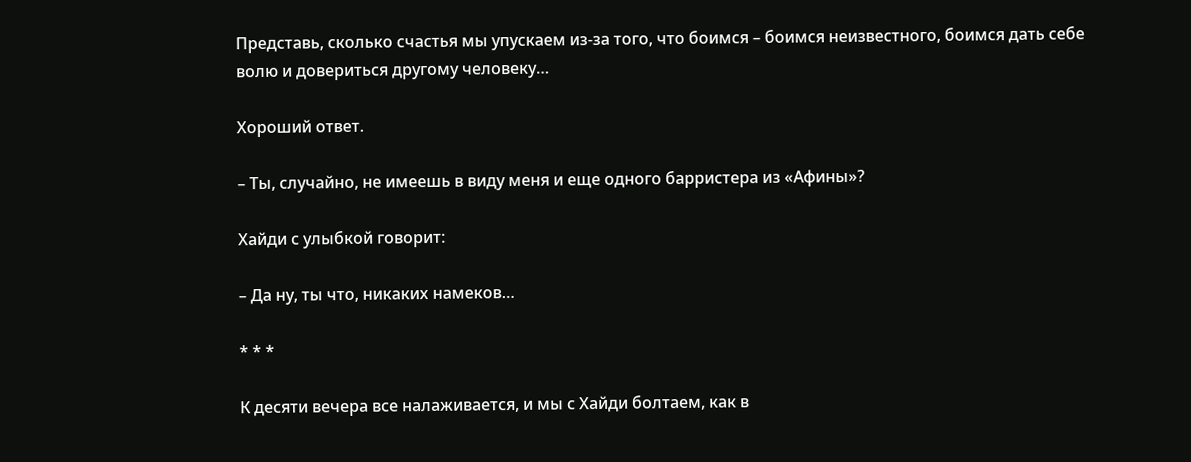Представь, сколько счастья мы упускаем из-за того, что боимся – боимся неизвестного, боимся дать себе волю и довериться другому человеку…

Хороший ответ.

– Ты, случайно, не имеешь в виду меня и еще одного барристера из «Афины»?

Хайди с улыбкой говорит:

– Да ну, ты что, никаких намеков…

* * *

К десяти вечера все налаживается, и мы с Хайди болтаем, как в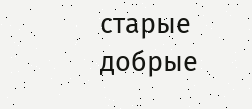старые добрые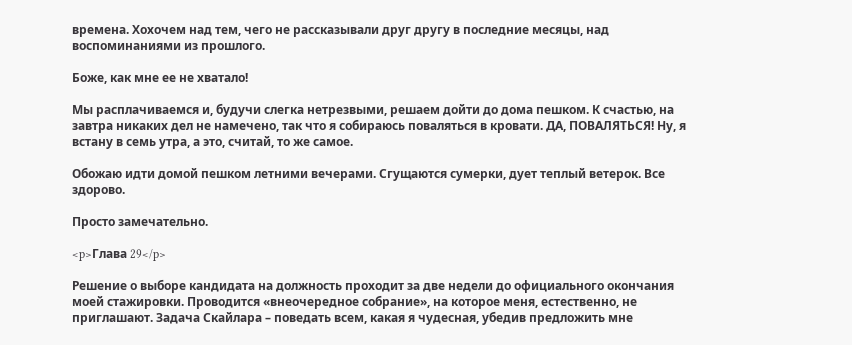времена. Хохочем над тем, чего не рассказывали друг другу в последние месяцы, над воспоминаниями из прошлого.

Боже, как мне ее не хватало!

Мы расплачиваемся и, будучи слегка нетрезвыми, решаем дойти до дома пешком. К счастью, на завтра никаких дел не намечено, так что я собираюсь поваляться в кровати. ДА, ПОВАЛЯТЬСЯ! Ну, я встану в семь утра, а это, считай, то же самое.

Обожаю идти домой пешком летними вечерами. Сгущаются сумерки, дует теплый ветерок. Все здорово.

Просто замечательно.

<p>Глава 29</p>

Решение о выборе кандидата на должность проходит за две недели до официального окончания моей стажировки. Проводится «внеочередное собрание», на которое меня, естественно, не приглашают. Задача Скайлара – поведать всем, какая я чудесная, убедив предложить мне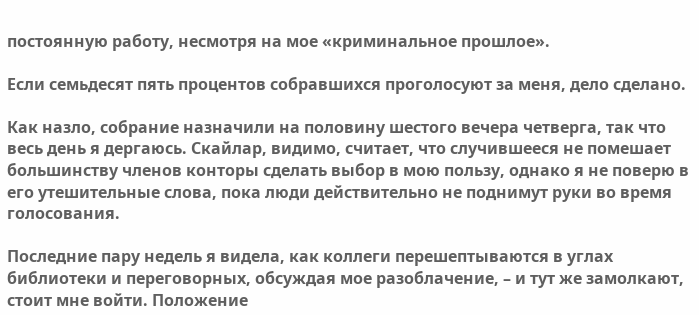постоянную работу, несмотря на мое «криминальное прошлое».

Если семьдесят пять процентов собравшихся проголосуют за меня, дело сделано.

Как назло, собрание назначили на половину шестого вечера четверга, так что весь день я дергаюсь. Скайлар, видимо, считает, что случившееся не помешает большинству членов конторы сделать выбор в мою пользу, однако я не поверю в его утешительные слова, пока люди действительно не поднимут руки во время голосования.

Последние пару недель я видела, как коллеги перешептываются в углах библиотеки и переговорных, обсуждая мое разоблачение, – и тут же замолкают, стоит мне войти. Положение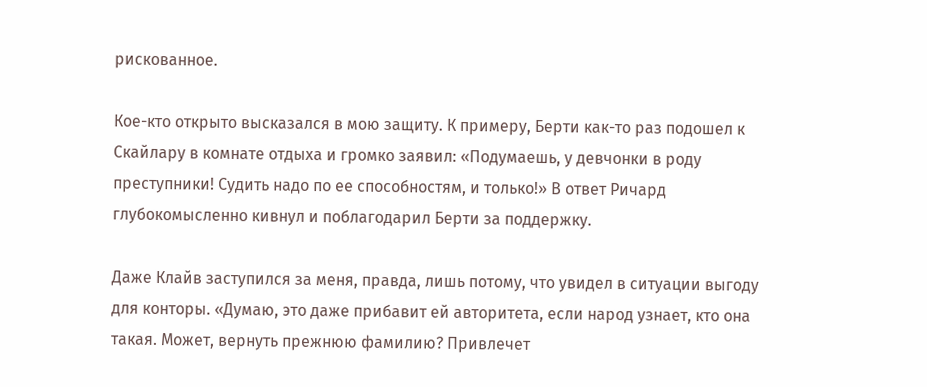рискованное.

Кое-кто открыто высказался в мою защиту. К примеру, Берти как-то раз подошел к Скайлару в комнате отдыха и громко заявил: «Подумаешь, у девчонки в роду преступники! Судить надо по ее способностям, и только!» В ответ Ричард глубокомысленно кивнул и поблагодарил Берти за поддержку.

Даже Клайв заступился за меня, правда, лишь потому, что увидел в ситуации выгоду для конторы. «Думаю, это даже прибавит ей авторитета, если народ узнает, кто она такая. Может, вернуть прежнюю фамилию? Привлечет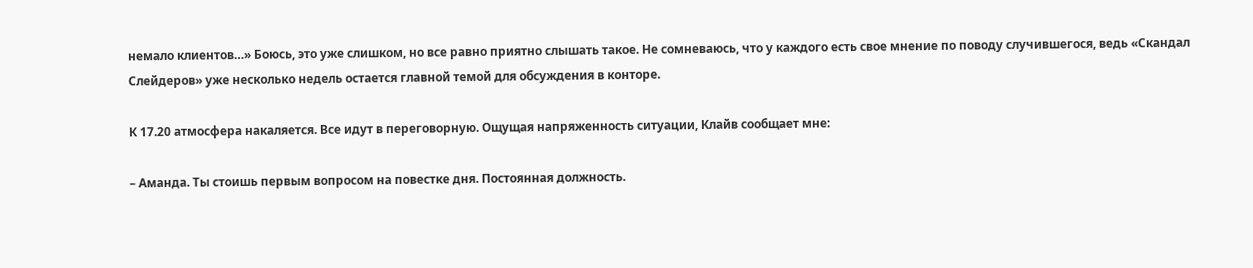немало клиентов…» Боюсь, это уже слишком, но все равно приятно слышать такое. Не сомневаюсь, что у каждого есть свое мнение по поводу случившегося, ведь «Скандал Слейдеров» уже несколько недель остается главной темой для обсуждения в конторе.

К 17.20 атмосфера накаляется. Все идут в переговорную. Ощущая напряженность ситуации, Клайв сообщает мне:

– Аманда. Ты стоишь первым вопросом на повестке дня. Постоянная должность.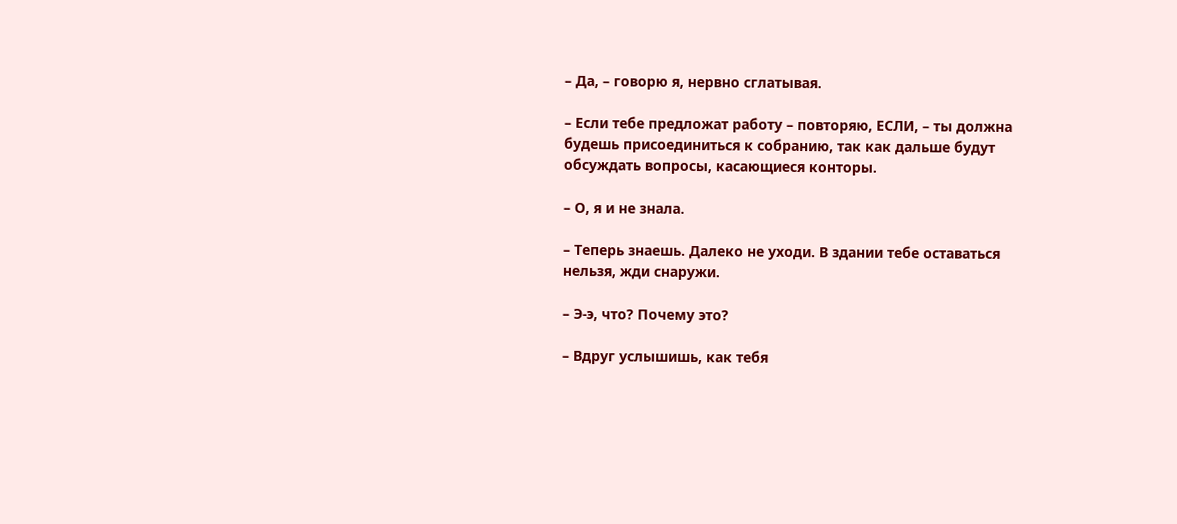– Да, – говорю я, нервно сглатывая.

– Если тебе предложат работу – повторяю, ЕСЛИ, – ты должна будешь присоединиться к собранию, так как дальше будут обсуждать вопросы, касающиеся конторы.

– О, я и не знала.

– Теперь знаешь. Далеко не уходи. В здании тебе оставаться нельзя, жди снаружи.

– Э-э, что? Почему это?

– Вдруг услышишь, как тебя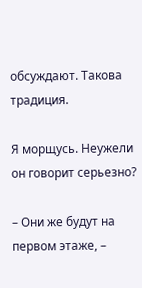обсуждают. Такова традиция.

Я морщусь. Неужели он говорит серьезно?

– Они же будут на первом этаже, –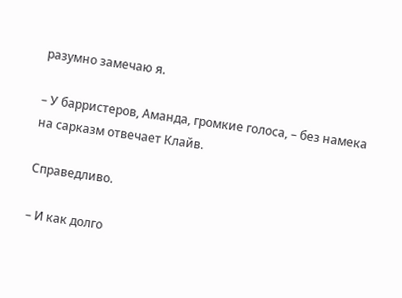разумно замечаю я.

– У барристеров, Аманда, громкие голоса, – без намека на сарказм отвечает Клайв.

Справедливо.

– И как долго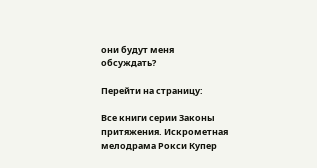они будут меня обсуждать?

Перейти на страницу:

Все книги серии Законы притяжения. Искрометная мелодрама Рокси Купер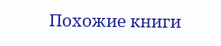Похожие книги